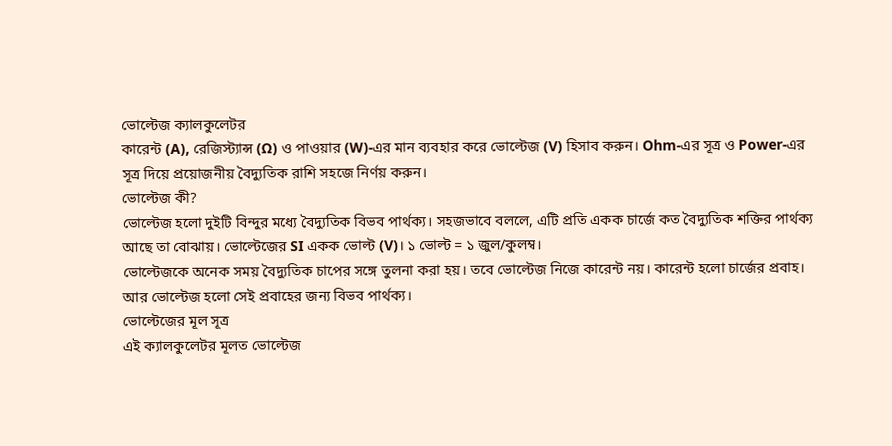ভোল্টেজ ক্যালকুলেটর
কারেন্ট (A), রেজিস্ট্যান্স (Ω) ও পাওয়ার (W)-এর মান ব্যবহার করে ভোল্টেজ (V) হিসাব করুন। Ohm-এর সূত্র ও Power-এর সূত্র দিয়ে প্রয়োজনীয় বৈদ্যুতিক রাশি সহজে নির্ণয় করুন।
ভোল্টেজ কী?
ভোল্টেজ হলো দুইটি বিন্দুর মধ্যে বৈদ্যুতিক বিভব পার্থক্য। সহজভাবে বললে, এটি প্রতি একক চার্জে কত বৈদ্যুতিক শক্তির পার্থক্য আছে তা বোঝায়। ভোল্টেজের SI একক ভোল্ট (V)। ১ ভোল্ট = ১ জুল/কুলম্ব।
ভোল্টেজকে অনেক সময় বৈদ্যুতিক চাপের সঙ্গে তুলনা করা হয়। তবে ভোল্টেজ নিজে কারেন্ট নয়। কারেন্ট হলো চার্জের প্রবাহ। আর ভোল্টেজ হলো সেই প্রবাহের জন্য বিভব পার্থক্য।
ভোল্টেজের মূল সূত্র
এই ক্যালকুলেটর মূলত ভোল্টেজ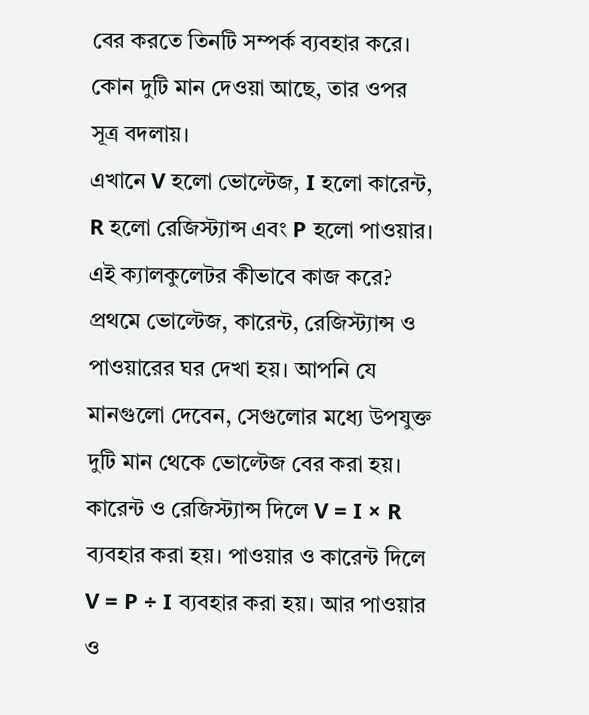বের করতে তিনটি সম্পর্ক ব্যবহার করে। কোন দুটি মান দেওয়া আছে, তার ওপর সূত্র বদলায়।
এখানে V হলো ভোল্টেজ, I হলো কারেন্ট, R হলো রেজিস্ট্যান্স এবং P হলো পাওয়ার।
এই ক্যালকুলেটর কীভাবে কাজ করে?
প্রথমে ভোল্টেজ, কারেন্ট, রেজিস্ট্যান্স ও পাওয়ারের ঘর দেখা হয়। আপনি যে মানগুলো দেবেন, সেগুলোর মধ্যে উপযুক্ত দুটি মান থেকে ভোল্টেজ বের করা হয়।
কারেন্ট ও রেজিস্ট্যান্স দিলে V = I × R ব্যবহার করা হয়। পাওয়ার ও কারেন্ট দিলে V = P ÷ I ব্যবহার করা হয়। আর পাওয়ার ও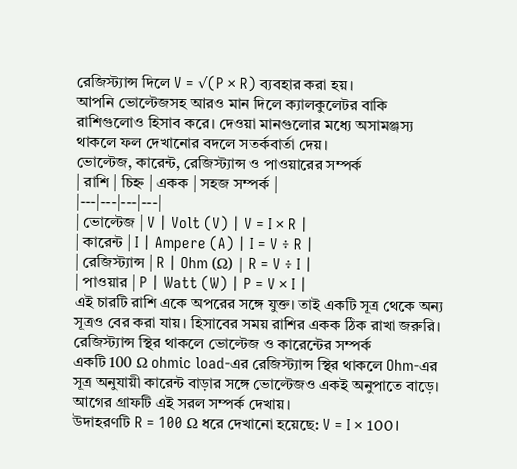রেজিস্ট্যান্স দিলে V = √(P × R) ব্যবহার করা হয়।
আপনি ভোল্টেজসহ আরও মান দিলে ক্যালকুলেটর বাকি রাশিগুলোও হিসাব করে। দেওয়া মানগুলোর মধ্যে অসামঞ্জস্য থাকলে ফল দেখানোর বদলে সতর্কবার্তা দেয়।
ভোল্টেজ, কারেন্ট, রেজিস্ট্যান্স ও পাওয়ারের সম্পর্ক
| রাশি | চিহ্ন | একক | সহজ সম্পর্ক |
|---|---|---|---|
| ভোল্টেজ | V | Volt (V) | V = I × R |
| কারেন্ট | I | Ampere (A) | I = V ÷ R |
| রেজিস্ট্যান্স | R | Ohm (Ω) | R = V ÷ I |
| পাওয়ার | P | Watt (W) | P = V × I |
এই চারটি রাশি একে অপরের সঙ্গে যুক্ত। তাই একটি সূত্র থেকে অন্য সূত্রও বের করা যায়। হিসাবের সময় রাশির একক ঠিক রাখা জরুরি।
রেজিস্ট্যান্স স্থির থাকলে ভোল্টেজ ও কারেন্টের সম্পর্ক
একটি 100 Ω ohmic load-এর রেজিস্ট্যান্স স্থির থাকলে Ohm-এর সূত্র অনুযায়ী কারেন্ট বাড়ার সঙ্গে ভোল্টেজও একই অনুপাতে বাড়ে। আগের গ্রাফটি এই সরল সম্পর্ক দেখায়।
উদাহরণটি R = 100 Ω ধরে দেখানো হয়েছে: V = I × 100।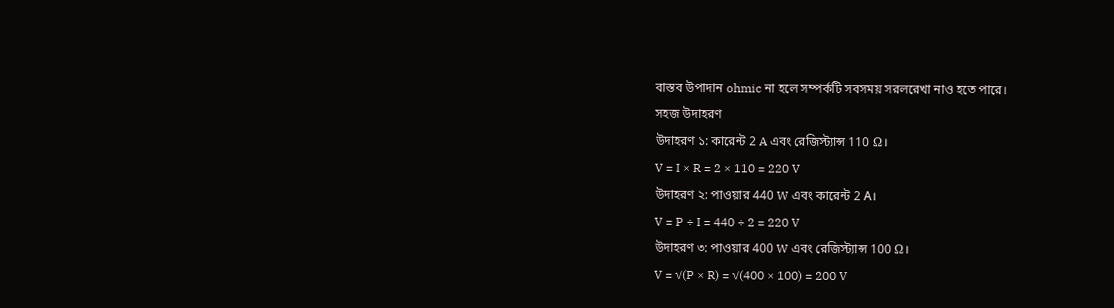বাস্তব উপাদান ohmic না হলে সম্পর্কটি সবসময় সরলরেখা নাও হতে পারে।
সহজ উদাহরণ
উদাহরণ ১: কারেন্ট 2 A এবং রেজিস্ট্যান্স 110 Ω।
V = I × R = 2 × 110 = 220 V
উদাহরণ ২: পাওয়ার 440 W এবং কারেন্ট 2 A।
V = P ÷ I = 440 ÷ 2 = 220 V
উদাহরণ ৩: পাওয়ার 400 W এবং রেজিস্ট্যান্স 100 Ω।
V = √(P × R) = √(400 × 100) = 200 V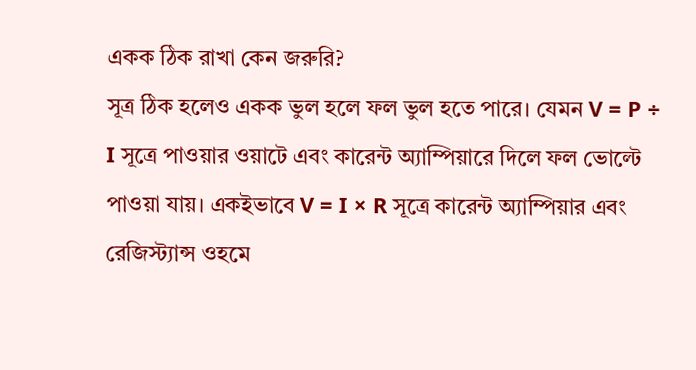একক ঠিক রাখা কেন জরুরি?
সূত্র ঠিক হলেও একক ভুল হলে ফল ভুল হতে পারে। যেমন V = P ÷ I সূত্রে পাওয়ার ওয়াটে এবং কারেন্ট অ্যাম্পিয়ারে দিলে ফল ভোল্টে পাওয়া যায়। একইভাবে V = I × R সূত্রে কারেন্ট অ্যাম্পিয়ার এবং রেজিস্ট্যান্স ওহমে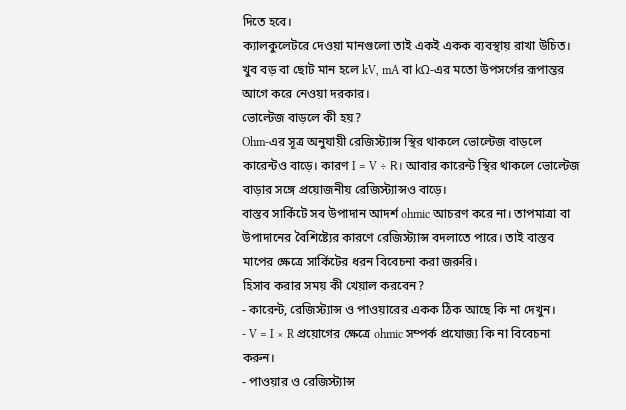দিতে হবে।
ক্যালকুলেটরে দেওয়া মানগুলো তাই একই একক ব্যবস্থায় রাখা উচিত। খুব বড় বা ছোট মান হলে kV, mA বা kΩ-এর মতো উপসর্গের রূপান্তর আগে করে নেওয়া দরকার।
ভোল্টেজ বাড়লে কী হয়?
Ohm-এর সূত্র অনুযায়ী রেজিস্ট্যান্স স্থির থাকলে ভোল্টেজ বাড়লে কারেন্টও বাড়ে। কারণ I = V ÷ R। আবার কারেন্ট স্থির থাকলে ভোল্টেজ বাড়ার সঙ্গে প্রয়োজনীয় রেজিস্ট্যান্সও বাড়ে।
বাস্তব সার্কিটে সব উপাদান আদর্শ ohmic আচরণ করে না। তাপমাত্রা বা উপাদানের বৈশিষ্ট্যের কারণে রেজিস্ট্যান্স বদলাতে পারে। তাই বাস্তব মাপের ক্ষেত্রে সার্কিটের ধরন বিবেচনা করা জরুরি।
হিসাব করার সময় কী খেয়াল করবেন?
- কারেন্ট, রেজিস্ট্যান্স ও পাওয়ারের একক ঠিক আছে কি না দেখুন।
- V = I × R প্রয়োগের ক্ষেত্রে ohmic সম্পর্ক প্রযোজ্য কি না বিবেচনা করুন।
- পাওয়ার ও রেজিস্ট্যান্স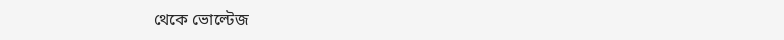থেকে ভোল্টেজ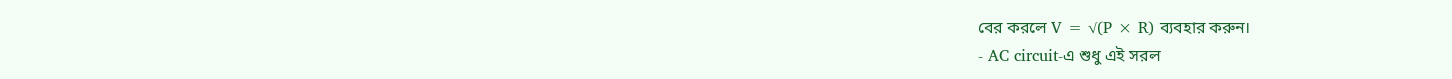বের করলে V = √(P × R) ব্যবহার করুন।
- AC circuit-এ শুধু এই সরল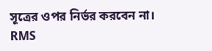সূত্রের ওপর নির্ভর করবেন না। RMS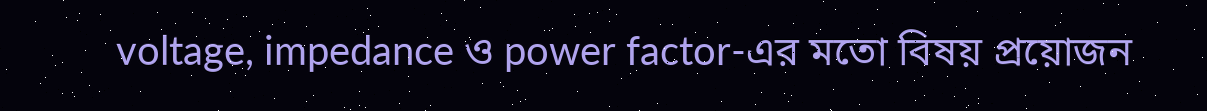voltage, impedance ও power factor-এর মতো বিষয় প্রয়োজন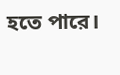হতে পারে।